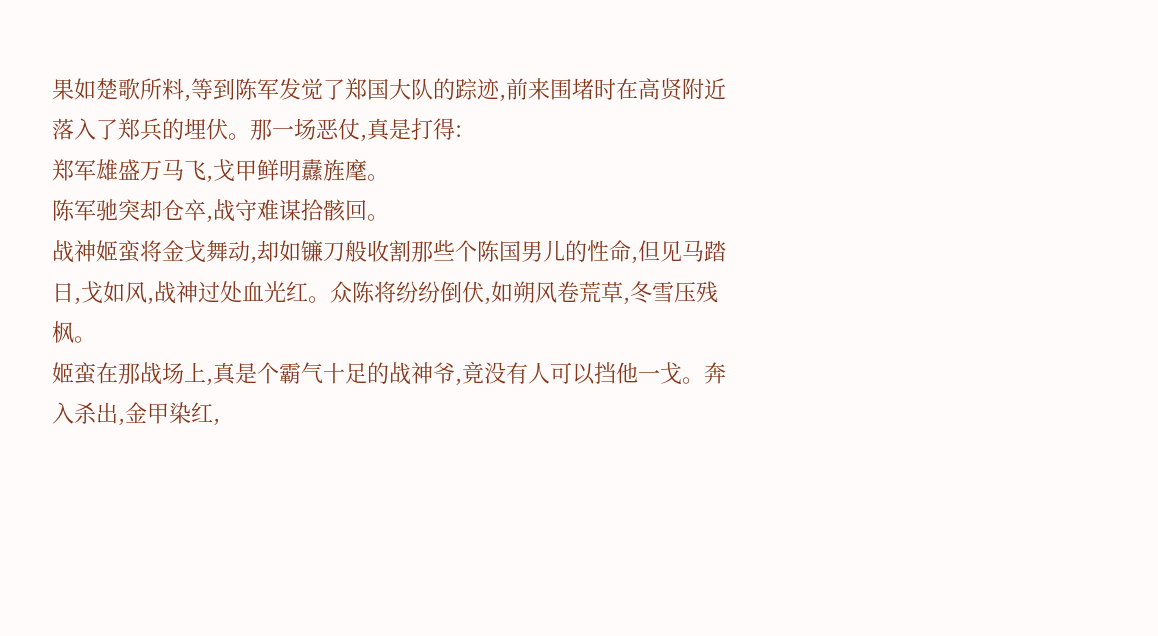果如楚歌所料,等到陈军发觉了郑国大队的踪迹,前来围堵时在高贤附近落入了郑兵的埋伏。那一场恶仗,真是打得:
郑军雄盛万马飞,戈甲鲜明纛旌麾。
陈军驰突却仓卒,战守难谋拾骸回。
战神姬蛮将金戈舞动,却如镰刀般收割那些个陈国男儿的性命,但见马踏日,戈如风,战神过处血光红。众陈将纷纷倒伏,如朔风卷荒草,冬雪压残枫。
姬蛮在那战场上,真是个霸气十足的战神爷,竟没有人可以挡他一戈。奔入杀出,金甲染红,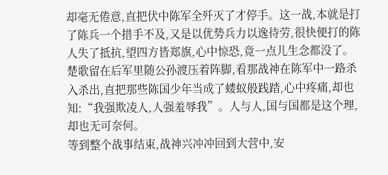却毫无倦意,直把伏中陈军全歼灭了才停手。这一战,本就是打了陈兵一个措手不及,又是以优势兵力以逸待劳,很快便打的陈人失了抵抗,望四方皆郑旗,心中惊恐,竟一点儿生念都没了。
楚歌留在后军里随公孙渡压着阵脚,看那战神在陈军中一路杀入杀出,直把那些陈国少年当成了蝼蚁般践踏,心中疼痛,却也知:“我强欺凌人,人强羞辱我”。人与人,国与国都是这个理,却也无可奈何。
等到整个战事结束,战神兴冲冲回到大营中,安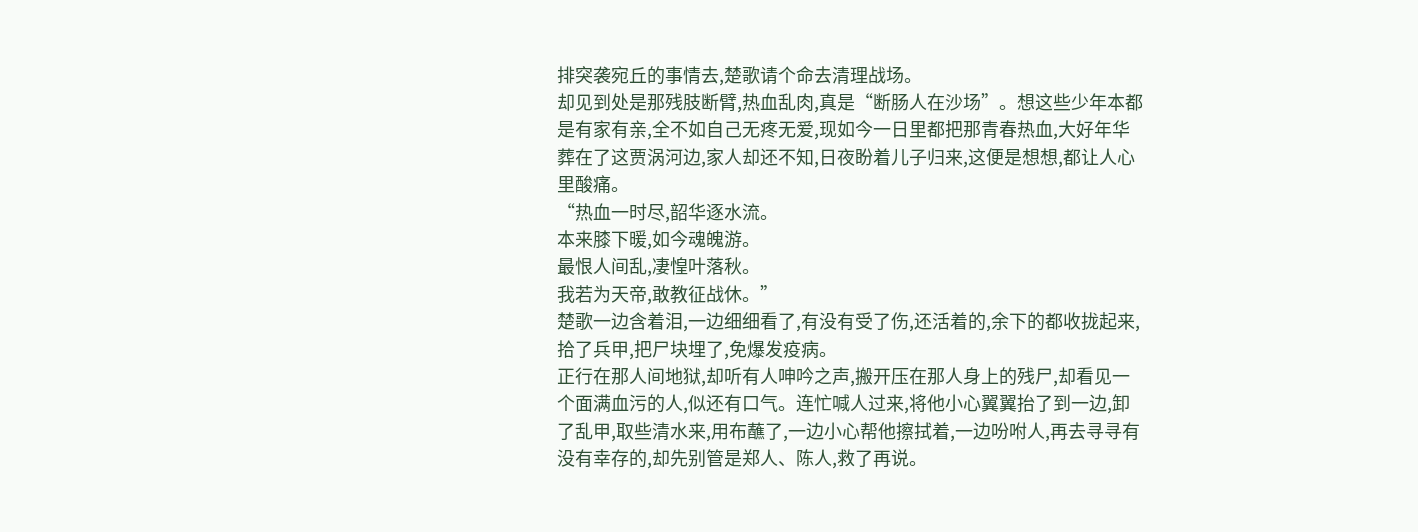排突袭宛丘的事情去,楚歌请个命去清理战场。
却见到处是那残肢断臂,热血乱肉,真是“断肠人在沙场”。想这些少年本都是有家有亲,全不如自己无疼无爱,现如今一日里都把那青春热血,大好年华葬在了这贾涡河边,家人却还不知,日夜盼着儿子归来,这便是想想,都让人心里酸痛。
“热血一时尽,韶华逐水流。
本来膝下暖,如今魂魄游。
最恨人间乱,凄惶叶落秋。
我若为天帝,敢教征战休。”
楚歌一边含着泪,一边细细看了,有没有受了伤,还活着的,余下的都收拢起来,拾了兵甲,把尸块埋了,免爆发疫病。
正行在那人间地狱,却听有人呻吟之声,搬开压在那人身上的残尸,却看见一个面满血污的人,似还有口气。连忙喊人过来,将他小心翼翼抬了到一边,卸了乱甲,取些清水来,用布蘸了,一边小心帮他擦拭着,一边吩咐人,再去寻寻有没有幸存的,却先别管是郑人、陈人,救了再说。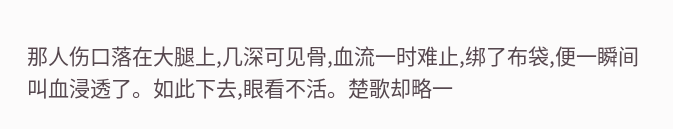那人伤口落在大腿上,几深可见骨,血流一时难止,绑了布袋,便一瞬间叫血浸透了。如此下去,眼看不活。楚歌却略一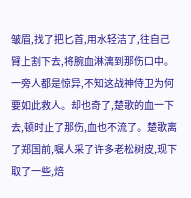皱眉,找了把匕首,用水轻洁了,往自己臂上割下去,将腕血淋漓到那伤口中。一旁人都是惊异,不知这战神侍卫为何要如此救人。却也奇了,楚歌的血一下去,顿时止了那伤,血也不流了。楚歌离了郑国前,嘱人采了许多老松树皮,现下取了一些,焙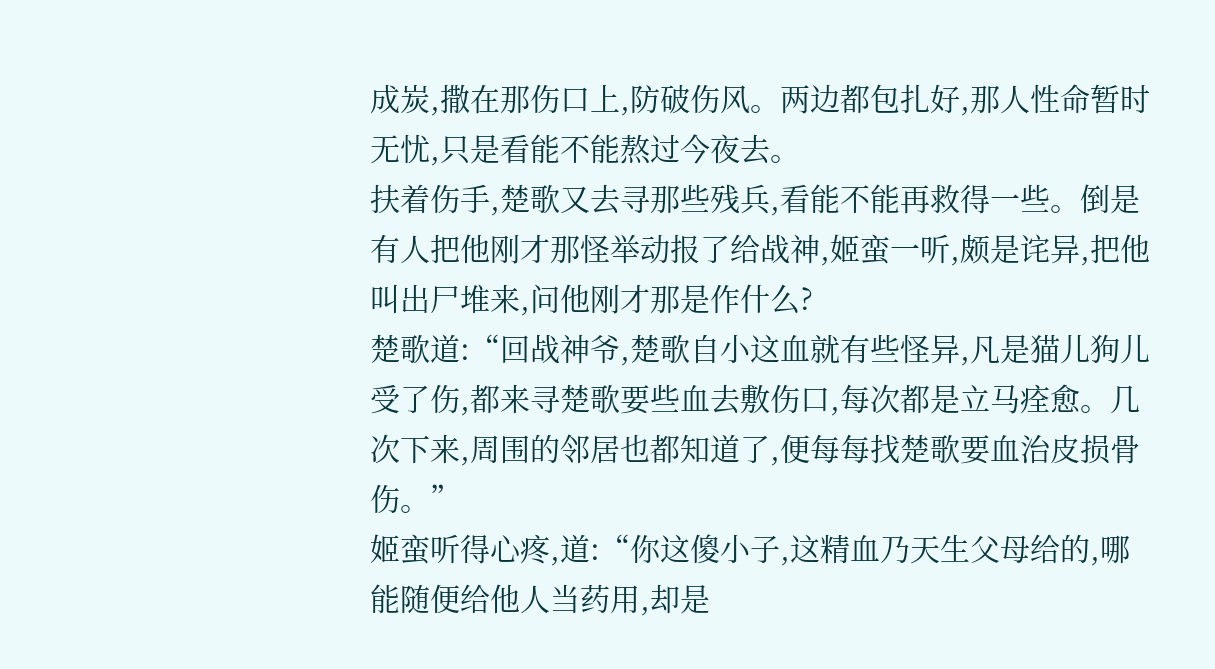成炭,撒在那伤口上,防破伤风。两边都包扎好,那人性命暂时无忧,只是看能不能熬过今夜去。
扶着伤手,楚歌又去寻那些残兵,看能不能再救得一些。倒是有人把他刚才那怪举动报了给战神,姬蛮一听,颇是诧异,把他叫出尸堆来,问他刚才那是作什么?
楚歌道:“回战神爷,楚歌自小这血就有些怪异,凡是猫儿狗儿受了伤,都来寻楚歌要些血去敷伤口,每次都是立马痊愈。几次下来,周围的邻居也都知道了,便每每找楚歌要血治皮损骨伤。”
姬蛮听得心疼,道:“你这傻小子,这精血乃天生父母给的,哪能随便给他人当药用,却是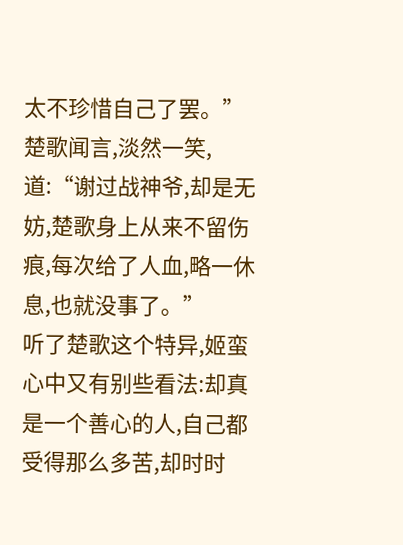太不珍惜自己了罢。”
楚歌闻言,淡然一笑,道:“谢过战神爷,却是无妨,楚歌身上从来不留伤痕,每次给了人血,略一休息,也就没事了。”
听了楚歌这个特异,姬蛮心中又有别些看法:却真是一个善心的人,自己都受得那么多苦,却时时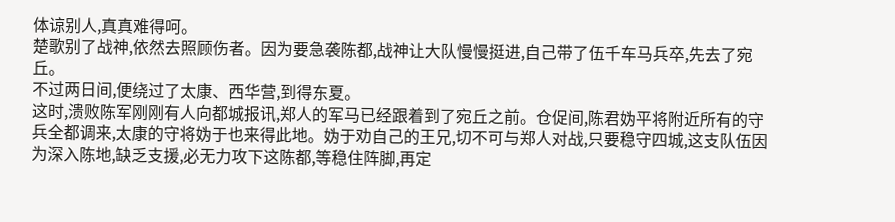体谅别人,真真难得呵。
楚歌别了战神,依然去照顾伤者。因为要急袭陈都,战神让大队慢慢挺进,自己带了伍千车马兵卒,先去了宛丘。
不过两日间,便绕过了太康、西华营,到得东夏。
这时,溃败陈军刚刚有人向都城报讯,郑人的军马已经跟着到了宛丘之前。仓促间,陈君妫平将附近所有的守兵全都调来,太康的守将妫于也来得此地。妫于劝自己的王兄,切不可与郑人对战,只要稳守四城,这支队伍因为深入陈地,缺乏支援,必无力攻下这陈都,等稳住阵脚,再定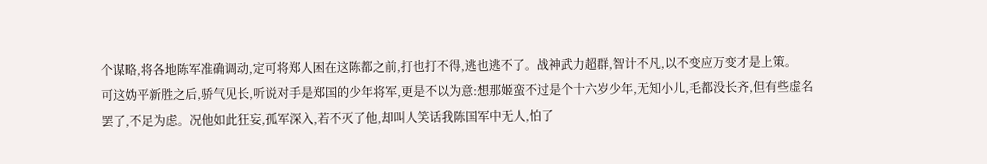个谋略,将各地陈军准确调动,定可将郑人困在这陈都之前,打也打不得,逃也逃不了。战神武力超群,智计不凡,以不变应万变才是上策。
可这妫平新胜之后,骄气见长,听说对手是郑国的少年将军,更是不以为意:想那姬蛮不过是个十六岁少年,无知小儿,毛都没长齐,但有些虚名罢了,不足为虑。况他如此狂妄,孤军深入,若不灭了他,却叫人笑话我陈国军中无人,怕了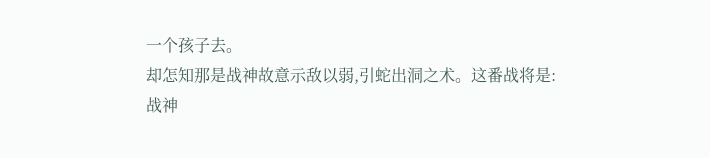一个孩子去。
却怎知那是战神故意示敌以弱,引蛇出洞之术。这番战将是:
战神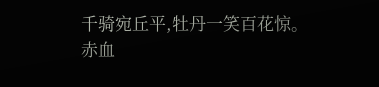千骑宛丘平,牡丹一笑百花惊。
赤血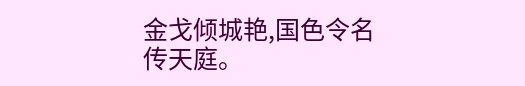金戈倾城艳,国色令名传天庭。